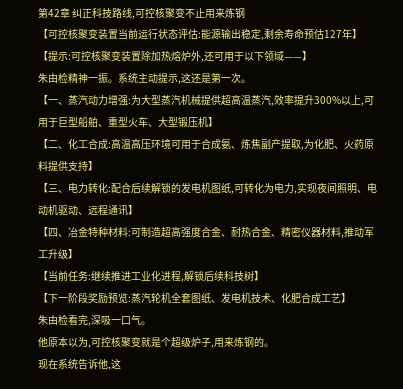第42章 纠正科技路线,可控核聚变不止用来炼钢
【可控核聚变装置当前运行状态评估:能源输出稳定,剩余寿命预估127年】
【提示:可控核聚变装置除加热熔炉外,还可用于以下领域——】
朱由检精神一振。系统主动提示,这还是第一次。
【一、蒸汽动力增强:为大型蒸汽机械提供超高温蒸汽,效率提升300%以上,可用于巨型船舶、重型火车、大型锻压机】
【二、化工合成:高温高压环境可用于合成氨、炼焦副产提取,为化肥、火药原料提供支持】
【三、电力转化:配合后续解锁的发电机图纸,可转化为电力,实现夜间照明、电动机驱动、远程通讯】
【四、冶金特种材料:可制造超高强度合金、耐热合金、精密仪器材料,推动军工升级】
【当前任务:继续推进工业化进程,解锁后续科技树】
【下一阶段奖励预览:蒸汽轮机全套图纸、发电机技术、化肥合成工艺】
朱由检看完,深吸一口气。
他原本以为,可控核聚变就是个超级炉子,用来炼钢的。
现在系统告诉他,这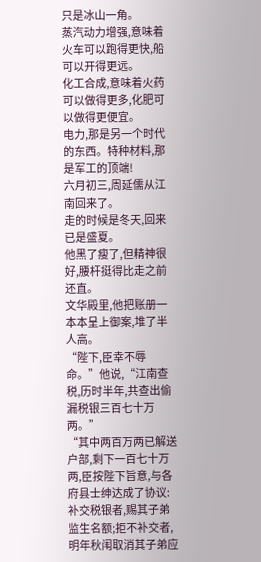只是冰山一角。
蒸汽动力增强,意味着火车可以跑得更快,船可以开得更远。
化工合成,意味着火药可以做得更多,化肥可以做得更便宜。
电力,那是另一个时代的东西。特种材料,那是军工的顶端!
六月初三,周延儒从江南回来了。
走的时候是冬天,回来已是盛夏。
他黑了瘦了,但精神很好,腰杆挺得比走之前还直。
文华殿里,他把账册一本本呈上御案,堆了半人高。
“陛下,臣幸不辱命。”他说,“江南查税,历时半年,共查出偷漏税银三百七十万两。”
“其中两百万两已解送户部,剩下一百七十万两,臣按陛下旨意,与各府县士绅达成了协议:补交税银者,赐其子弟监生名额;拒不补交者,明年秋闱取消其子弟应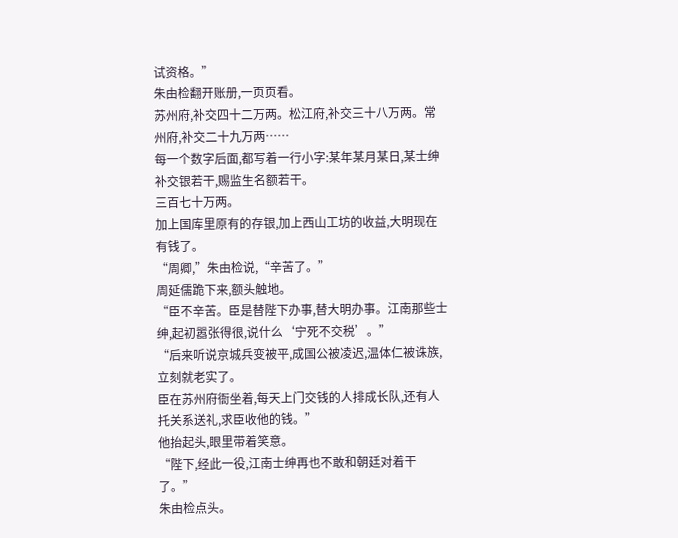试资格。”
朱由检翻开账册,一页页看。
苏州府,补交四十二万两。松江府,补交三十八万两。常州府,补交二十九万两……
每一个数字后面,都写着一行小字:某年某月某日,某士绅补交银若干,赐监生名额若干。
三百七十万两。
加上国库里原有的存银,加上西山工坊的收益,大明现在有钱了。
“周卿,”朱由检说,“辛苦了。”
周延儒跪下来,额头触地。
“臣不辛苦。臣是替陛下办事,替大明办事。江南那些士绅,起初嚣张得很,说什么‘宁死不交税’。”
“后来听说京城兵变被平,成国公被凌迟,温体仁被诛族,立刻就老实了。
臣在苏州府衙坐着,每天上门交钱的人排成长队,还有人托关系送礼,求臣收他的钱。”
他抬起头,眼里带着笑意。
“陛下,经此一役,江南士绅再也不敢和朝廷对着干了。”
朱由检点头。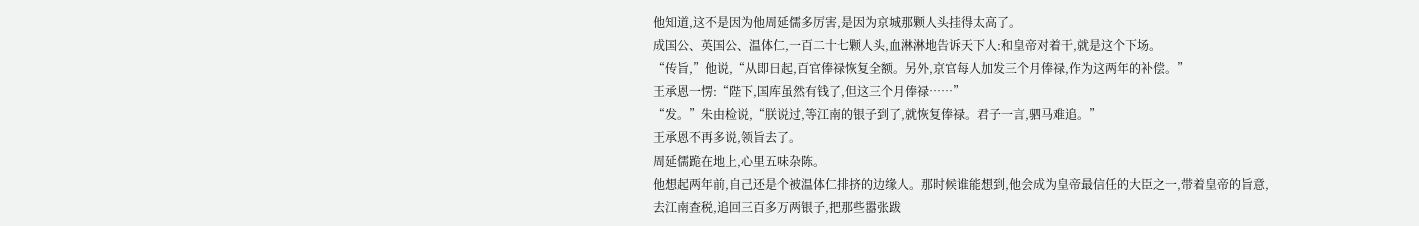他知道,这不是因为他周延儒多厉害,是因为京城那颗人头挂得太高了。
成国公、英国公、温体仁,一百二十七颗人头,血淋淋地告诉天下人:和皇帝对着干,就是这个下场。
“传旨,”他说,“从即日起,百官俸禄恢复全额。另外,京官每人加发三个月俸禄,作为这两年的补偿。”
王承恩一愣:“陛下,国库虽然有钱了,但这三个月俸禄……”
“发。”朱由检说,“朕说过,等江南的银子到了,就恢复俸禄。君子一言,驷马难追。”
王承恩不再多说,领旨去了。
周延儒跪在地上,心里五味杂陈。
他想起两年前,自己还是个被温体仁排挤的边缘人。那时候谁能想到,他会成为皇帝最信任的大臣之一,带着皇帝的旨意,去江南查税,追回三百多万两银子,把那些嚣张跋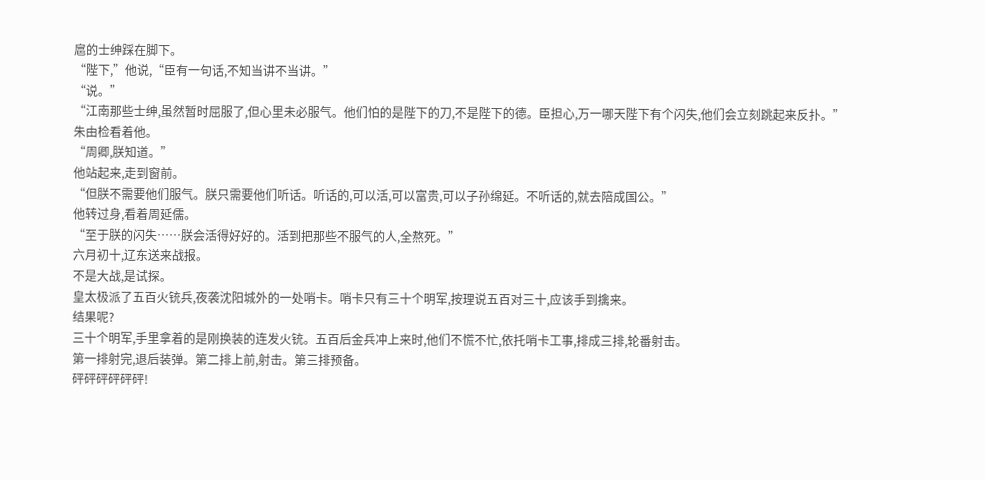扈的士绅踩在脚下。
“陛下,”他说,“臣有一句话,不知当讲不当讲。”
“说。”
“江南那些士绅,虽然暂时屈服了,但心里未必服气。他们怕的是陛下的刀,不是陛下的德。臣担心,万一哪天陛下有个闪失,他们会立刻跳起来反扑。”
朱由检看着他。
“周卿,朕知道。”
他站起来,走到窗前。
“但朕不需要他们服气。朕只需要他们听话。听话的,可以活,可以富贵,可以子孙绵延。不听话的,就去陪成国公。”
他转过身,看着周延儒。
“至于朕的闪失……朕会活得好好的。活到把那些不服气的人,全熬死。”
六月初十,辽东送来战报。
不是大战,是试探。
皇太极派了五百火铳兵,夜袭沈阳城外的一处哨卡。哨卡只有三十个明军,按理说五百对三十,应该手到擒来。
结果呢?
三十个明军,手里拿着的是刚换装的连发火铳。五百后金兵冲上来时,他们不慌不忙,依托哨卡工事,排成三排,轮番射击。
第一排射完,退后装弹。第二排上前,射击。第三排预备。
砰砰砰砰砰砰!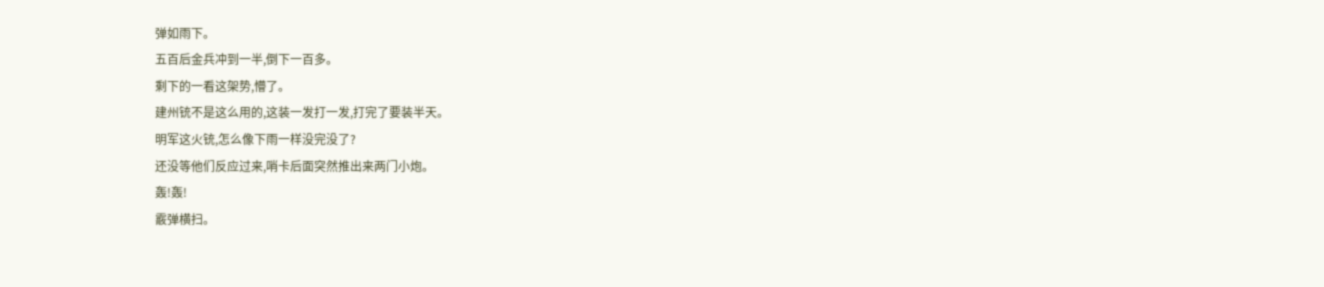弹如雨下。
五百后金兵冲到一半,倒下一百多。
剩下的一看这架势,懵了。
建州铳不是这么用的,这装一发打一发,打完了要装半天。
明军这火铳,怎么像下雨一样没完没了?
还没等他们反应过来,哨卡后面突然推出来两门小炮。
轰!轰!
霰弹横扫。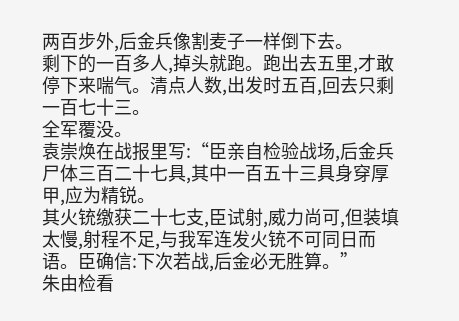两百步外,后金兵像割麦子一样倒下去。
剩下的一百多人,掉头就跑。跑出去五里,才敢停下来喘气。清点人数,出发时五百,回去只剩一百七十三。
全军覆没。
袁崇焕在战报里写:“臣亲自检验战场,后金兵尸体三百二十七具,其中一百五十三具身穿厚甲,应为精锐。
其火铳缴获二十七支,臣试射,威力尚可,但装填太慢,射程不足,与我军连发火铳不可同日而语。臣确信:下次若战,后金必无胜算。”
朱由检看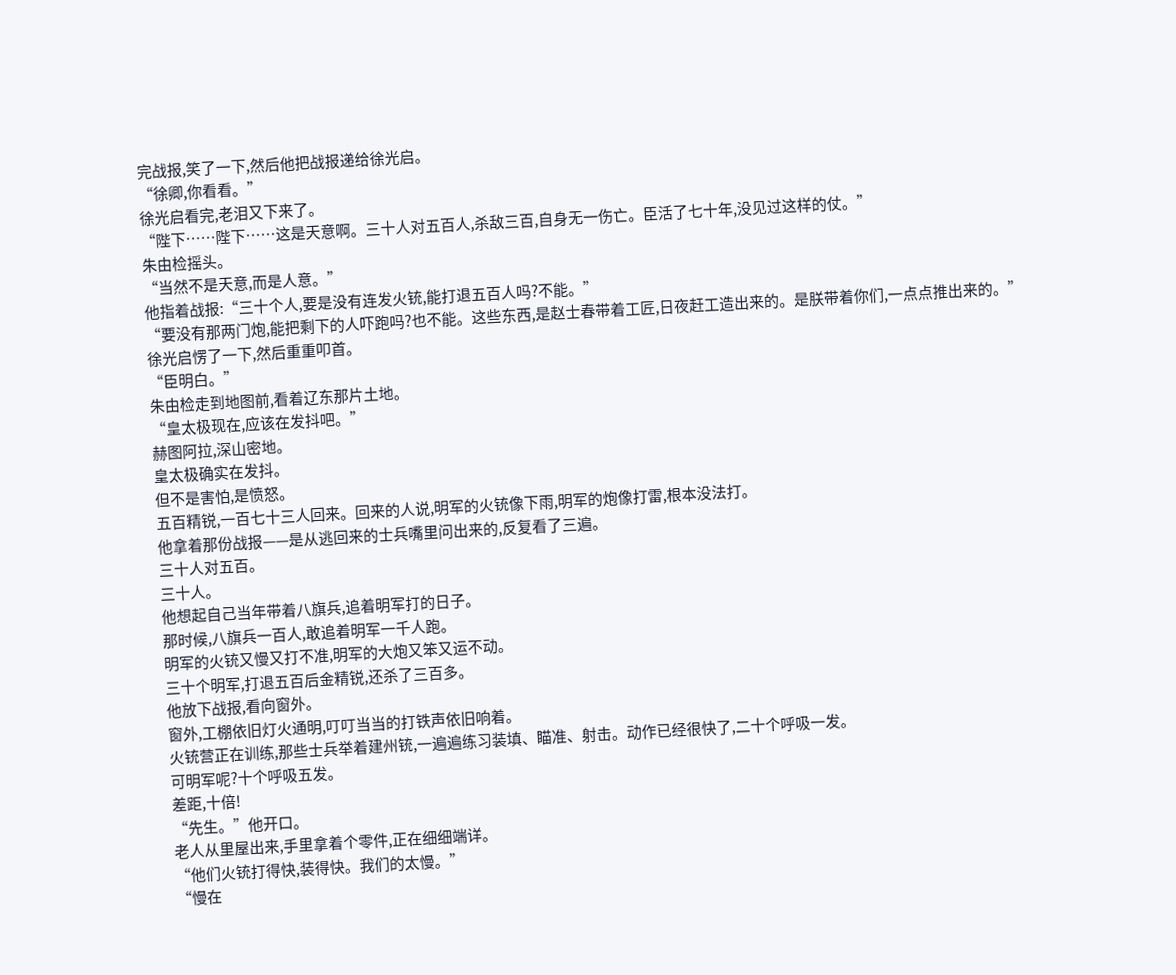完战报,笑了一下,然后他把战报递给徐光启。
“徐卿,你看看。”
徐光启看完,老泪又下来了。
“陛下……陛下……这是天意啊。三十人对五百人,杀敌三百,自身无一伤亡。臣活了七十年,没见过这样的仗。”
朱由检摇头。
“当然不是天意,而是人意。”
他指着战报:“三十个人,要是没有连发火铳,能打退五百人吗?不能。”
“要没有那两门炮,能把剩下的人吓跑吗?也不能。这些东西,是赵士春带着工匠,日夜赶工造出来的。是朕带着你们,一点点推出来的。”
徐光启愣了一下,然后重重叩首。
“臣明白。”
朱由检走到地图前,看着辽东那片土地。
“皇太极现在,应该在发抖吧。”
赫图阿拉,深山密地。
皇太极确实在发抖。
但不是害怕,是愤怒。
五百精锐,一百七十三人回来。回来的人说,明军的火铳像下雨,明军的炮像打雷,根本没法打。
他拿着那份战报——是从逃回来的士兵嘴里问出来的,反复看了三遍。
三十人对五百。
三十人。
他想起自己当年带着八旗兵,追着明军打的日子。
那时候,八旗兵一百人,敢追着明军一千人跑。
明军的火铳又慢又打不准,明军的大炮又笨又运不动。
三十个明军,打退五百后金精锐,还杀了三百多。
他放下战报,看向窗外。
窗外,工棚依旧灯火通明,叮叮当当的打铁声依旧响着。
火铳营正在训练,那些士兵举着建州铳,一遍遍练习装填、瞄准、射击。动作已经很快了,二十个呼吸一发。
可明军呢?十个呼吸五发。
差距,十倍!
“先生。”他开口。
老人从里屋出来,手里拿着个零件,正在细细端详。
“他们火铳打得快,装得快。我们的太慢。”
“慢在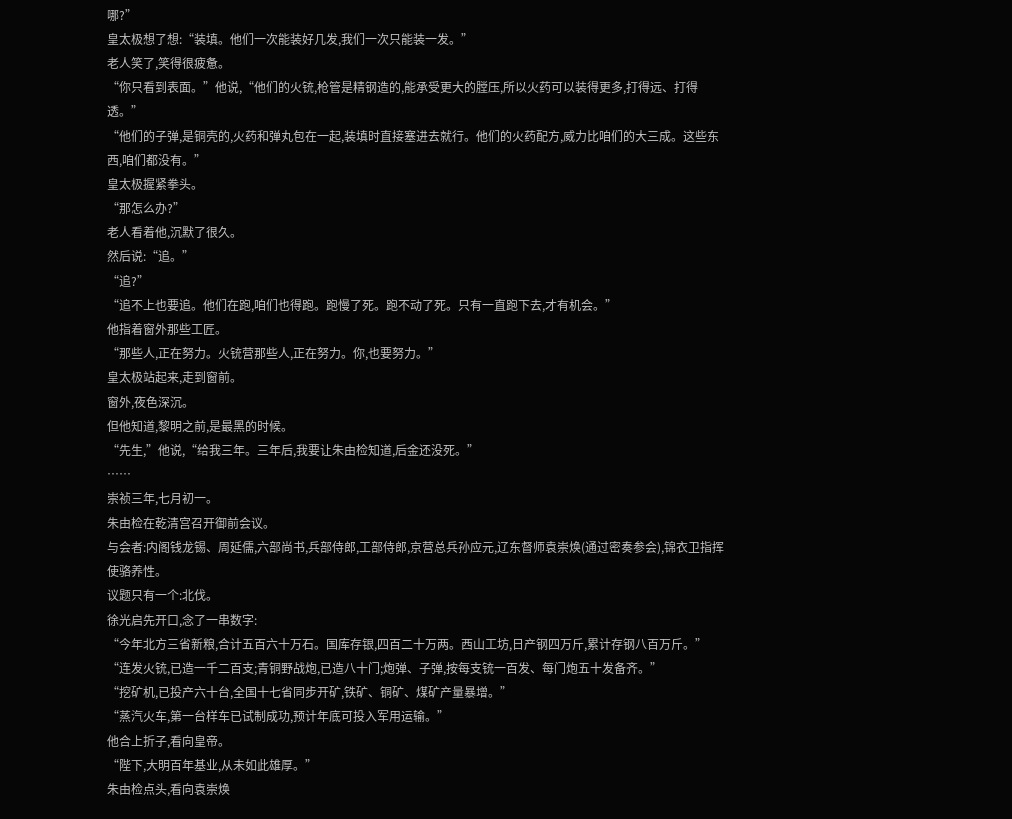哪?”
皇太极想了想:“装填。他们一次能装好几发,我们一次只能装一发。”
老人笑了,笑得很疲惫。
“你只看到表面。”他说,“他们的火铳,枪管是精钢造的,能承受更大的膛压,所以火药可以装得更多,打得远、打得透。”
“他们的子弹,是铜壳的,火药和弹丸包在一起,装填时直接塞进去就行。他们的火药配方,威力比咱们的大三成。这些东西,咱们都没有。”
皇太极握紧拳头。
“那怎么办?”
老人看着他,沉默了很久。
然后说:“追。”
“追?”
“追不上也要追。他们在跑,咱们也得跑。跑慢了死。跑不动了死。只有一直跑下去,才有机会。”
他指着窗外那些工匠。
“那些人,正在努力。火铳营那些人,正在努力。你,也要努力。”
皇太极站起来,走到窗前。
窗外,夜色深沉。
但他知道,黎明之前,是最黑的时候。
“先生,”他说,“给我三年。三年后,我要让朱由检知道,后金还没死。”
……
崇祯三年,七月初一。
朱由检在乾清宫召开御前会议。
与会者:内阁钱龙锡、周延儒,六部尚书,兵部侍郎,工部侍郎,京营总兵孙应元,辽东督师袁崇焕(通过密奏参会),锦衣卫指挥使骆养性。
议题只有一个:北伐。
徐光启先开口,念了一串数字:
“今年北方三省新粮,合计五百六十万石。国库存银,四百二十万两。西山工坊,日产钢四万斤,累计存钢八百万斤。”
“连发火铳,已造一千二百支;青铜野战炮,已造八十门;炮弹、子弹,按每支铳一百发、每门炮五十发备齐。”
“挖矿机,已投产六十台,全国十七省同步开矿,铁矿、铜矿、煤矿产量暴增。”
“蒸汽火车,第一台样车已试制成功,预计年底可投入军用运输。”
他合上折子,看向皇帝。
“陛下,大明百年基业,从未如此雄厚。”
朱由检点头,看向袁崇焕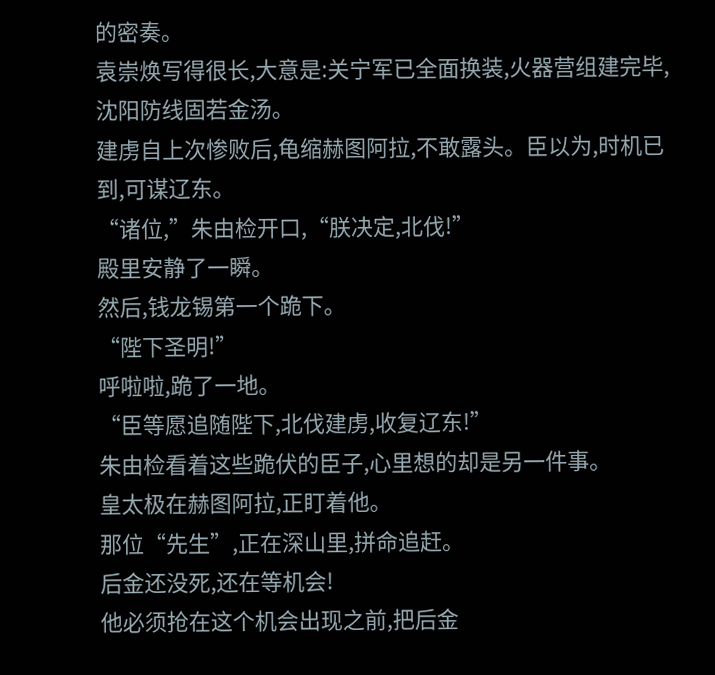的密奏。
袁崇焕写得很长,大意是:关宁军已全面换装,火器营组建完毕,沈阳防线固若金汤。
建虏自上次惨败后,龟缩赫图阿拉,不敢露头。臣以为,时机已到,可谋辽东。
“诸位,”朱由检开口,“朕决定,北伐!”
殿里安静了一瞬。
然后,钱龙锡第一个跪下。
“陛下圣明!”
呼啦啦,跪了一地。
“臣等愿追随陛下,北伐建虏,收复辽东!”
朱由检看着这些跪伏的臣子,心里想的却是另一件事。
皇太极在赫图阿拉,正盯着他。
那位“先生”,正在深山里,拼命追赶。
后金还没死,还在等机会!
他必须抢在这个机会出现之前,把后金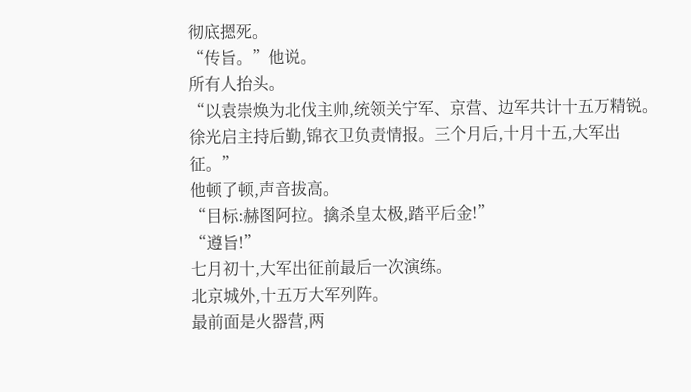彻底摁死。
“传旨。”他说。
所有人抬头。
“以袁崇焕为北伐主帅,统领关宁军、京营、边军共计十五万精锐。徐光启主持后勤,锦衣卫负责情报。三个月后,十月十五,大军出征。”
他顿了顿,声音拔高。
“目标:赫图阿拉。擒杀皇太极,踏平后金!”
“遵旨!”
七月初十,大军出征前最后一次演练。
北京城外,十五万大军列阵。
最前面是火器营,两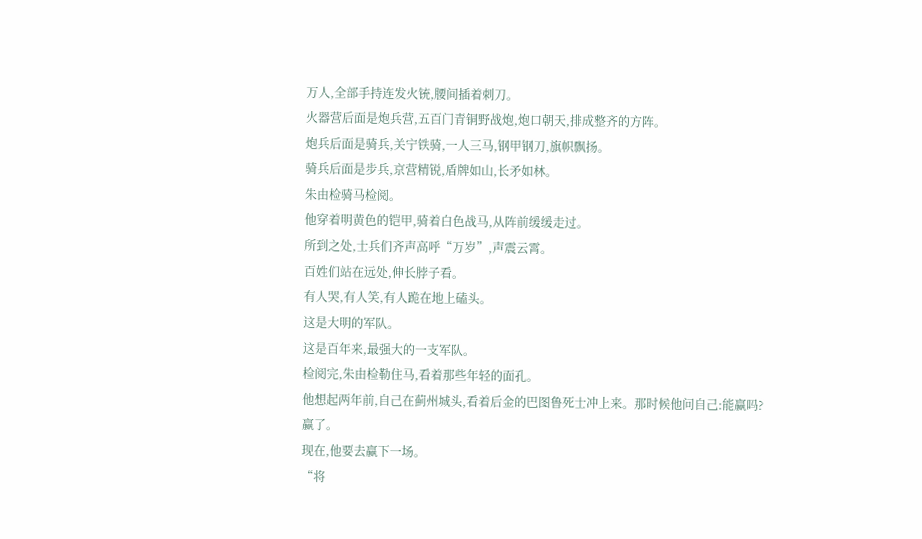万人,全部手持连发火铳,腰间插着刺刀。
火器营后面是炮兵营,五百门青铜野战炮,炮口朝天,排成整齐的方阵。
炮兵后面是骑兵,关宁铁骑,一人三马,钢甲钢刀,旗帜飘扬。
骑兵后面是步兵,京营精锐,盾牌如山,长矛如林。
朱由检骑马检阅。
他穿着明黄色的铠甲,骑着白色战马,从阵前缓缓走过。
所到之处,士兵们齐声高呼“万岁”,声震云霄。
百姓们站在远处,伸长脖子看。
有人哭,有人笑,有人跪在地上磕头。
这是大明的军队。
这是百年来,最强大的一支军队。
检阅完,朱由检勒住马,看着那些年轻的面孔。
他想起两年前,自己在蓟州城头,看着后金的巴图鲁死士冲上来。那时候他问自己:能赢吗?
赢了。
现在,他要去赢下一场。
“将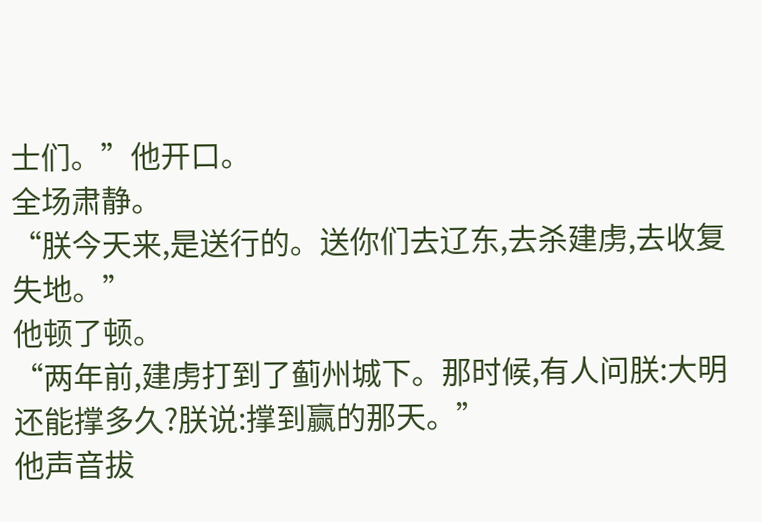士们。”他开口。
全场肃静。
“朕今天来,是送行的。送你们去辽东,去杀建虏,去收复失地。”
他顿了顿。
“两年前,建虏打到了蓟州城下。那时候,有人问朕:大明还能撑多久?朕说:撑到赢的那天。”
他声音拔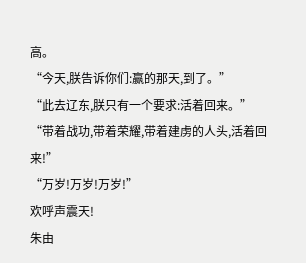高。
“今天,朕告诉你们:赢的那天,到了。”
“此去辽东,朕只有一个要求:活着回来。”
“带着战功,带着荣耀,带着建虏的人头,活着回来!”
“万岁!万岁!万岁!”
欢呼声震天!
朱由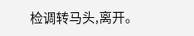检调转马头,离开。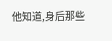他知道,身后那些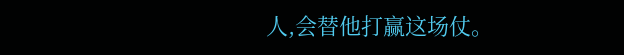人,会替他打赢这场仗。